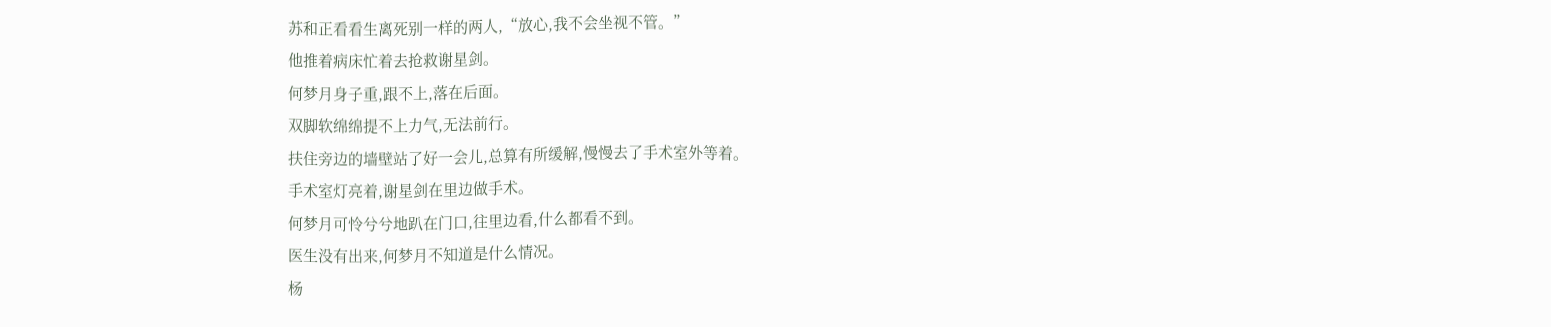苏和正看看生离死别一样的两人,“放心,我不会坐视不管。”
他推着病床忙着去抢救谢星剑。
何梦月身子重,跟不上,落在后面。
双脚软绵绵提不上力气,无法前行。
扶住旁边的墙壁站了好一会儿,总算有所缓解,慢慢去了手术室外等着。
手术室灯亮着,谢星剑在里边做手术。
何梦月可怜兮兮地趴在门口,往里边看,什么都看不到。
医生没有出来,何梦月不知道是什么情况。
杨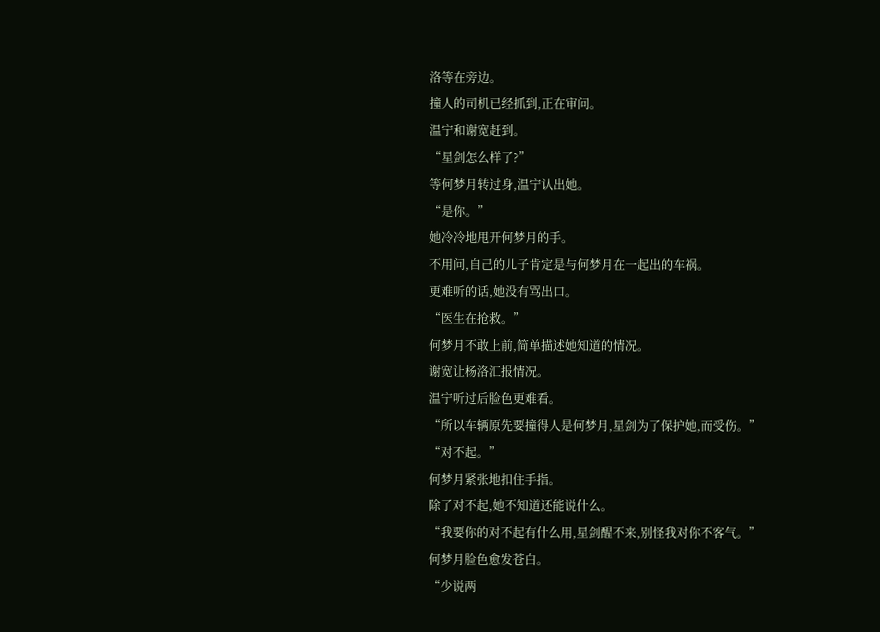洛等在旁边。
撞人的司机已经抓到,正在审问。
温宁和谢宽赶到。
“星剑怎么样了?”
等何梦月转过身,温宁认出她。
“是你。”
她冷冷地甩开何梦月的手。
不用问,自己的儿子肯定是与何梦月在一起出的车祸。
更难听的话,她没有骂出口。
“医生在抢救。”
何梦月不敢上前,简单描述她知道的情况。
谢宽让杨洛汇报情况。
温宁听过后脸色更难看。
“所以车辆原先要撞得人是何梦月,星剑为了保护她,而受伤。”
“对不起。”
何梦月紧张地扣住手指。
除了对不起,她不知道还能说什么。
“我要你的对不起有什么用,星剑醒不来,别怪我对你不客气。”
何梦月脸色愈发苍白。
“少说两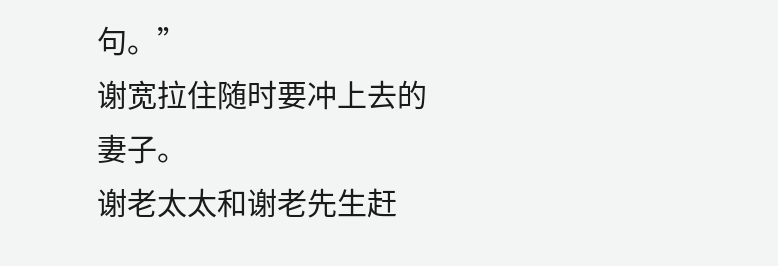句。”
谢宽拉住随时要冲上去的妻子。
谢老太太和谢老先生赶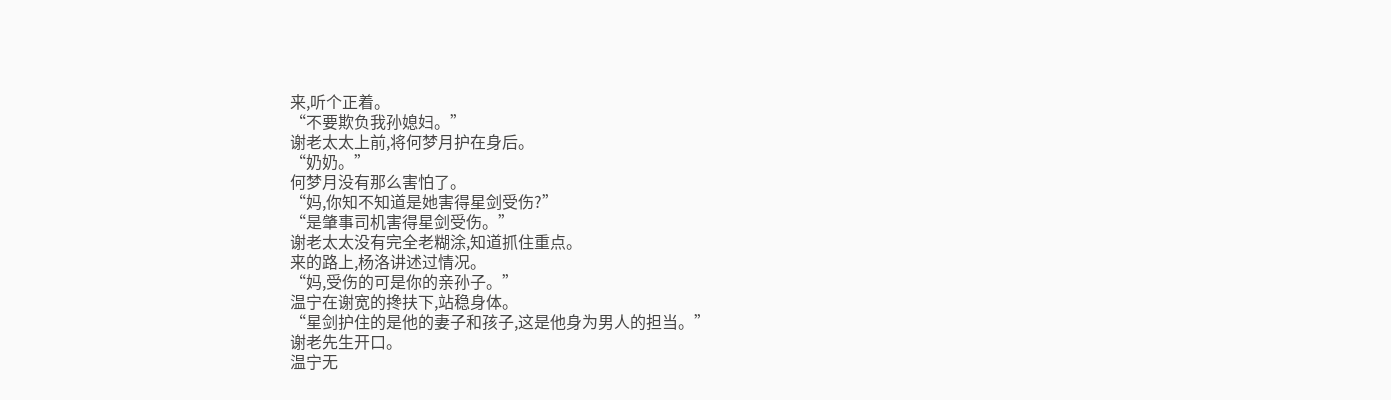来,听个正着。
“不要欺负我孙媳妇。”
谢老太太上前,将何梦月护在身后。
“奶奶。”
何梦月没有那么害怕了。
“妈,你知不知道是她害得星剑受伤?”
“是肇事司机害得星剑受伤。”
谢老太太没有完全老糊涂,知道抓住重点。
来的路上,杨洛讲述过情况。
“妈,受伤的可是你的亲孙子。”
温宁在谢宽的搀扶下,站稳身体。
“星剑护住的是他的妻子和孩子,这是他身为男人的担当。”
谢老先生开口。
温宁无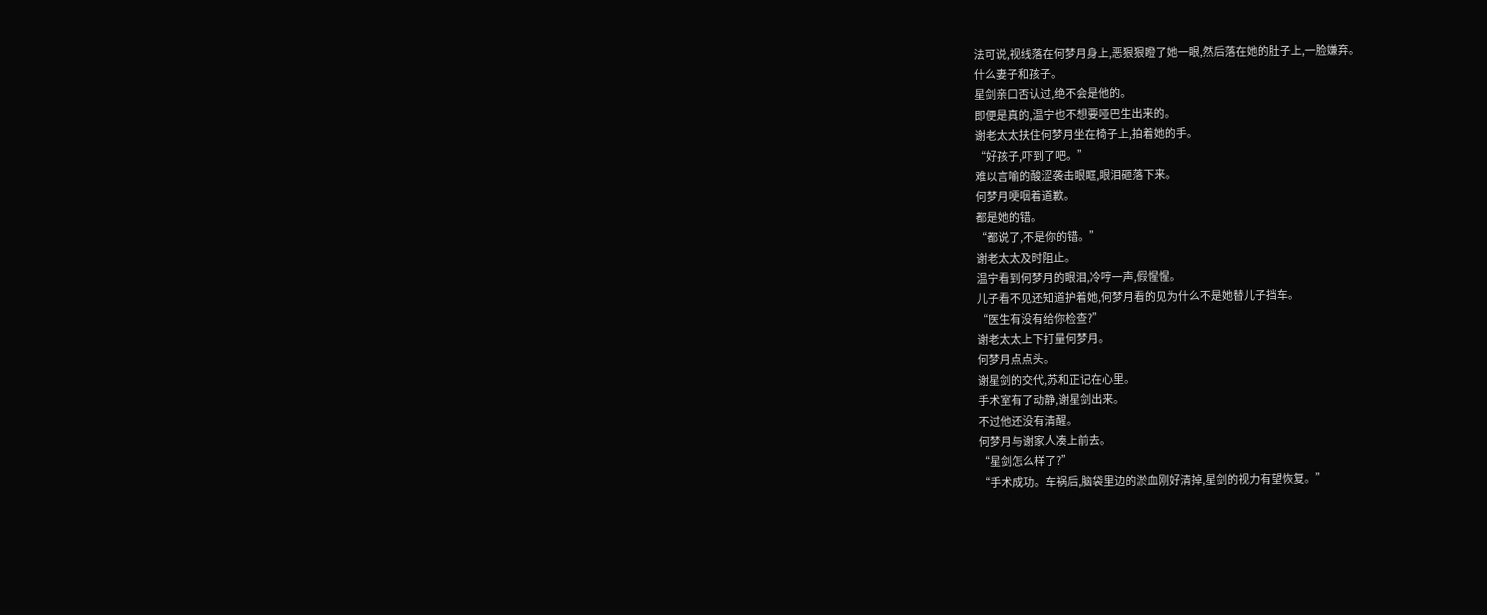法可说,视线落在何梦月身上,恶狠狠瞪了她一眼,然后落在她的肚子上,一脸嫌弃。
什么妻子和孩子。
星剑亲口否认过,绝不会是他的。
即便是真的,温宁也不想要哑巴生出来的。
谢老太太扶住何梦月坐在椅子上,拍着她的手。
“好孩子,吓到了吧。”
难以言喻的酸涩袭击眼眶,眼泪砸落下来。
何梦月哽咽着道歉。
都是她的错。
“都说了,不是你的错。”
谢老太太及时阻止。
温宁看到何梦月的眼泪,冷哼一声,假惺惺。
儿子看不见还知道护着她,何梦月看的见为什么不是她替儿子挡车。
“医生有没有给你检查?”
谢老太太上下打量何梦月。
何梦月点点头。
谢星剑的交代,苏和正记在心里。
手术室有了动静,谢星剑出来。
不过他还没有清醒。
何梦月与谢家人凑上前去。
“星剑怎么样了?”
“手术成功。车祸后,脑袋里边的淤血刚好清掉,星剑的视力有望恢复。”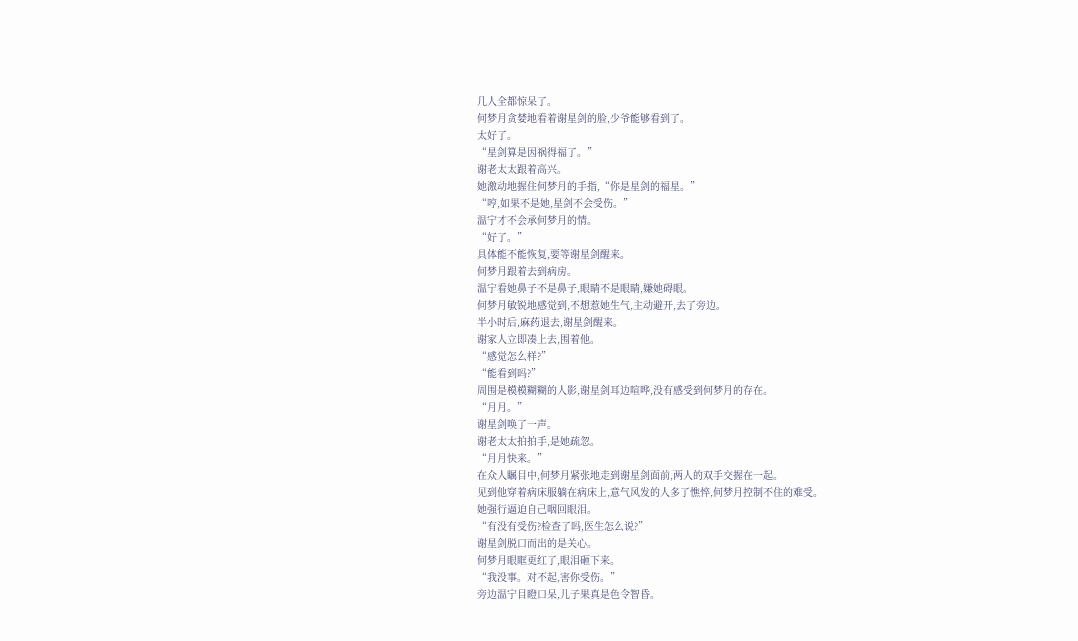几人全都惊呆了。
何梦月贪婪地看着谢星剑的脸,少爷能够看到了。
太好了。
“星剑算是因祸得福了。”
谢老太太跟着高兴。
她激动地握住何梦月的手指,“你是星剑的福星。”
“哼,如果不是她,星剑不会受伤。”
温宁才不会承何梦月的情。
“好了。”
具体能不能恢复,要等谢星剑醒来。
何梦月跟着去到病房。
温宁看她鼻子不是鼻子,眼睛不是眼睛,嫌她碍眼。
何梦月敏锐地感觉到,不想惹她生气,主动避开,去了旁边。
半小时后,麻药退去,谢星剑醒来。
谢家人立即凑上去,围着他。
“感觉怎么样?”
“能看到吗?”
周围是模模糊糊的人影,谢星剑耳边喧哗,没有感受到何梦月的存在。
“月月。”
谢星剑唤了一声。
谢老太太拍拍手,是她疏忽。
“月月快来。”
在众人瞩目中,何梦月紧张地走到谢星剑面前,两人的双手交握在一起。
见到他穿着病床服躺在病床上,意气风发的人多了憔悴,何梦月控制不住的难受。
她强行逼迫自己咽回眼泪。
“有没有受伤?检查了吗,医生怎么说?”
谢星剑脱口而出的是关心。
何梦月眼眶更红了,眼泪砸下来。
“我没事。对不起,害你受伤。”
旁边温宁目瞪口呆,儿子果真是色令智昏。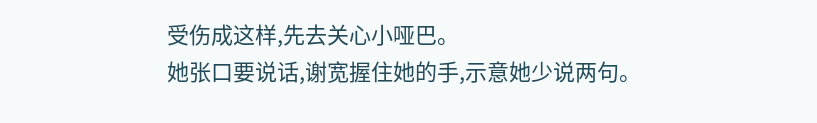受伤成这样,先去关心小哑巴。
她张口要说话,谢宽握住她的手,示意她少说两句。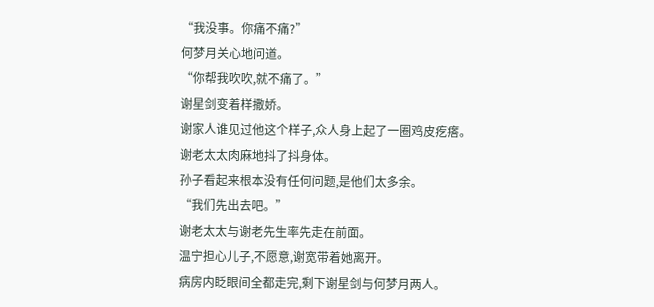“我没事。你痛不痛?”
何梦月关心地问道。
“你帮我吹吹,就不痛了。”
谢星剑变着样撒娇。
谢家人谁见过他这个样子,众人身上起了一圈鸡皮疙瘩。
谢老太太肉麻地抖了抖身体。
孙子看起来根本没有任何问题,是他们太多余。
“我们先出去吧。”
谢老太太与谢老先生率先走在前面。
温宁担心儿子,不愿意,谢宽带着她离开。
病房内眨眼间全都走完,剩下谢星剑与何梦月两人。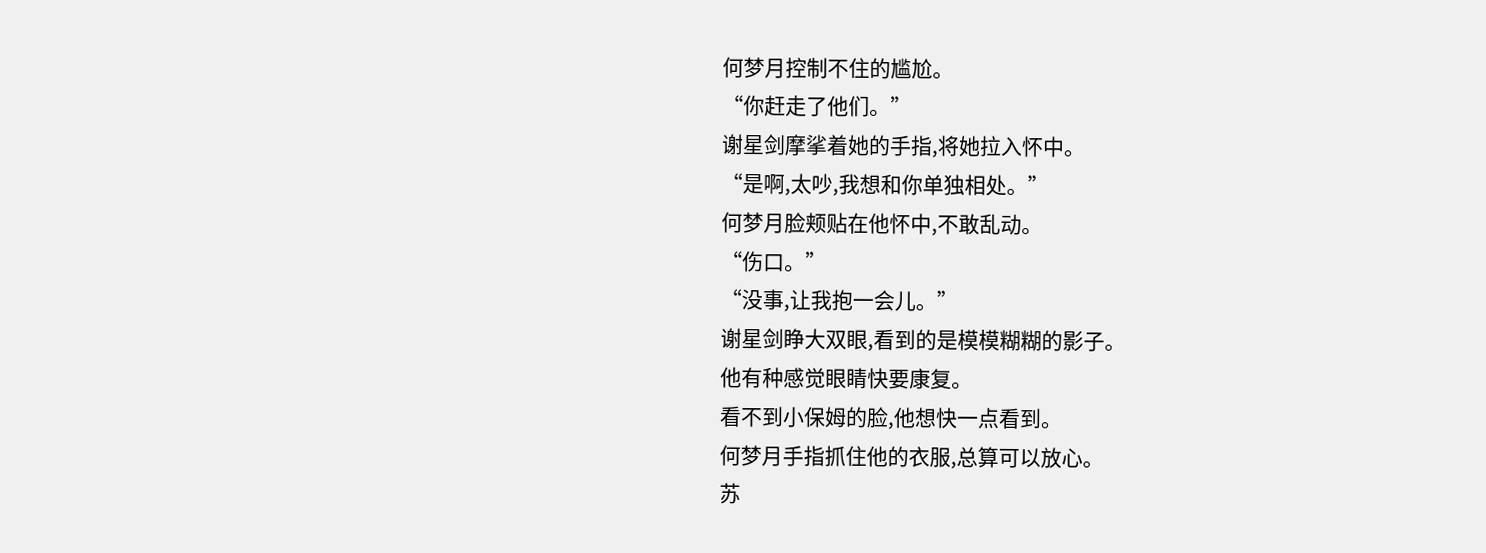何梦月控制不住的尴尬。
“你赶走了他们。”
谢星剑摩挲着她的手指,将她拉入怀中。
“是啊,太吵,我想和你单独相处。”
何梦月脸颊贴在他怀中,不敢乱动。
“伤口。”
“没事,让我抱一会儿。”
谢星剑睁大双眼,看到的是模模糊糊的影子。
他有种感觉眼睛快要康复。
看不到小保姆的脸,他想快一点看到。
何梦月手指抓住他的衣服,总算可以放心。
苏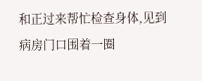和正过来帮忙检查身体,见到病房门口围着一圈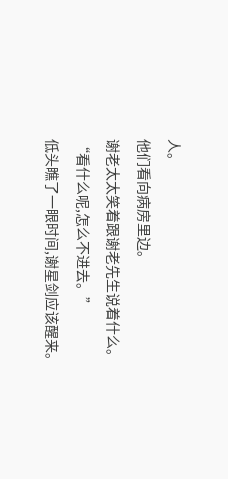人。
他们看向病房里边。
谢老太太笑着跟谢老先生说着什么。
“看什么呢,怎么不进去。”
低头瞧了一眼时间,谢星剑应该醒来。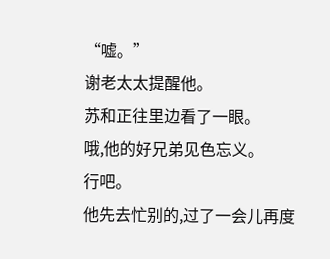“嘘。”
谢老太太提醒他。
苏和正往里边看了一眼。
哦,他的好兄弟见色忘义。
行吧。
他先去忙别的,过了一会儿再度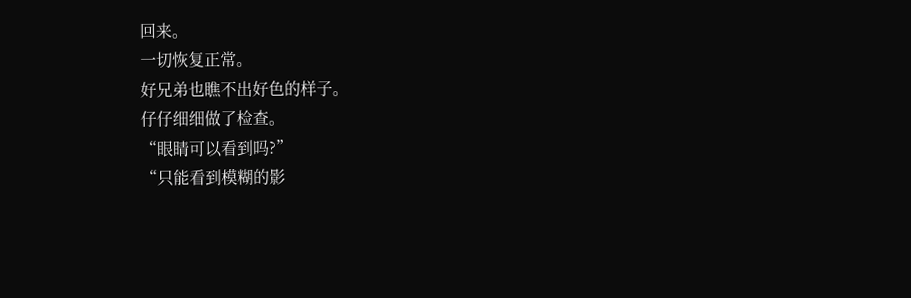回来。
一切恢复正常。
好兄弟也瞧不出好色的样子。
仔仔细细做了检查。
“眼睛可以看到吗?”
“只能看到模糊的影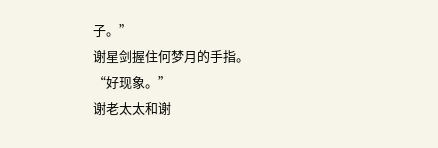子。”
谢星剑握住何梦月的手指。
“好现象。”
谢老太太和谢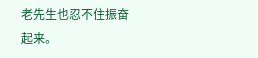老先生也忍不住振奋起来。